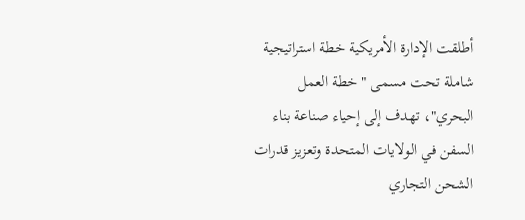أطلقت الإدارة الأمريكية خطة استراتيجية شاملة تحت مسمى "خطة العمل البحري"، تهدف إلى إحياء صناعة بناء السفن في الولايات المتحدة وتعزيز قدرات الشحن التجاري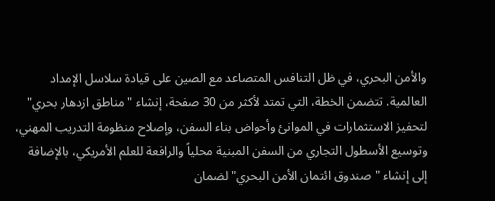والأمن البحري، في ظل التنافس المتصاعد مع الصين على قيادة سلاسل الإمداد العالمية. تتضمن الخطة، التي تمتد لأكثر من 30 صفحة، إنشاء "مناطق ازدهار بحري" لتحفيز الاستثمارات في الموانئ وأحواض بناء السفن، وإصلاح منظومة التدريب المهني، وتوسيع الأسطول التجاري من السفن المبنية محلياً والرافعة للعلم الأمريكي، بالإضافة إلى إنشاء "صندوق ائتمان الأمن البحري" لضمان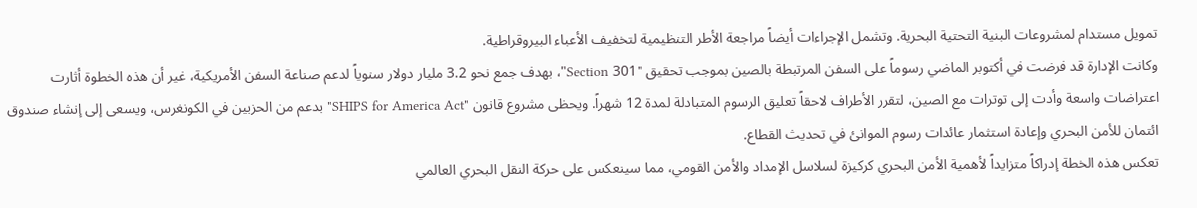تمويل مستدام لمشروعات البنية التحتية البحرية. وتشمل الإجراءات أيضاً مراجعة الأطر التنظيمية لتخفيف الأعباء البيروقراطية.
وكانت الإدارة قد فرضت في أكتوبر الماضي رسوماً على السفن المرتبطة بالصين بموجب تحقيق "Section 301"، بهدف جمع نحو 3.2 مليار دولار سنوياً لدعم صناعة السفن الأمريكية، غير أن هذه الخطوة أثارت اعتراضات واسعة وأدت إلى توترات مع الصين، لتقرر الأطراف لاحقاً تعليق الرسوم المتبادلة لمدة 12 شهراً. ويحظى مشروع قانون "SHIPS for America Act" بدعم من الحزبين في الكونغرس، ويسعى إلى إنشاء صندوق ائتمان للأمن البحري وإعادة استثمار عائدات رسوم الموانئ في تحديث القطاع.
تعكس هذه الخطة إدراكاً متزايداً لأهمية الأمن البحري كركيزة لسلاسل الإمداد والأمن القومي، مما سينعكس على حركة النقل البحري العالمي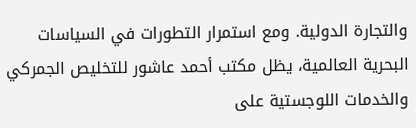والتجارة الدولية. ومع استمرار التطورات في السياسات البحرية العالمية، يظل مكتب أحمد عاشور للتخليص الجمركي والخدمات اللوجستية على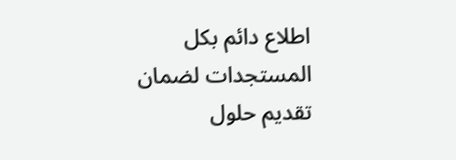اطلاع دائم بكل المستجدات لضمان تقديم حلول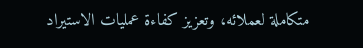متكاملة لعملائه، وتعزيز كفاءة عمليات الاستيراد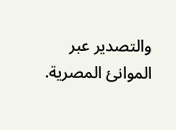والتصدير عبر الموانئ المصرية.